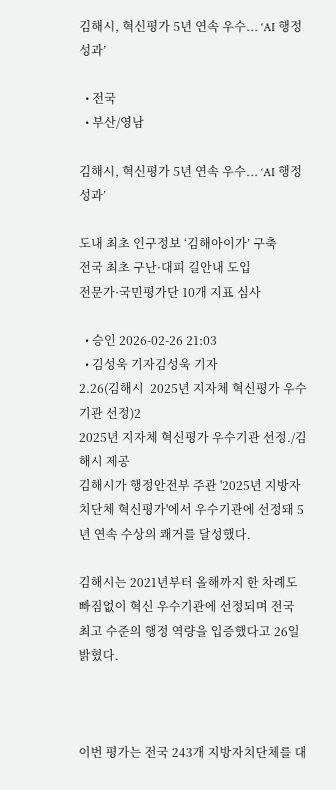김해시, 혁신평가 5년 연속 우수... ‘AI 행정 성과’

  • 전국
  • 부산/영남

김해시, 혁신평가 5년 연속 우수... ‘AI 행정 성과’

도내 최초 인구정보 ‘김해아이가’ 구축
전국 최초 구난·대피 길안내 도입
전문가·국민평가단 10개 지표 심사

  • 승인 2026-02-26 21:03
  • 김성욱 기자김성욱 기자
2.26(김해시  2025년 지자체 혁신평가 우수기관 선정)2
2025년 지자체 혁신평가 우수기관 선정./김해시 제공
김해시가 행정안전부 주관 '2025년 지방자치단체 혁신평가'에서 우수기관에 선정돼 5년 연속 수상의 쾌거를 달성했다.

김해시는 2021년부터 올해까지 한 차례도 빠짐없이 혁신 우수기관에 선정되며 전국 최고 수준의 행정 역량을 입증했다고 26일 밝혔다.



이번 평가는 전국 243개 지방자치단체를 대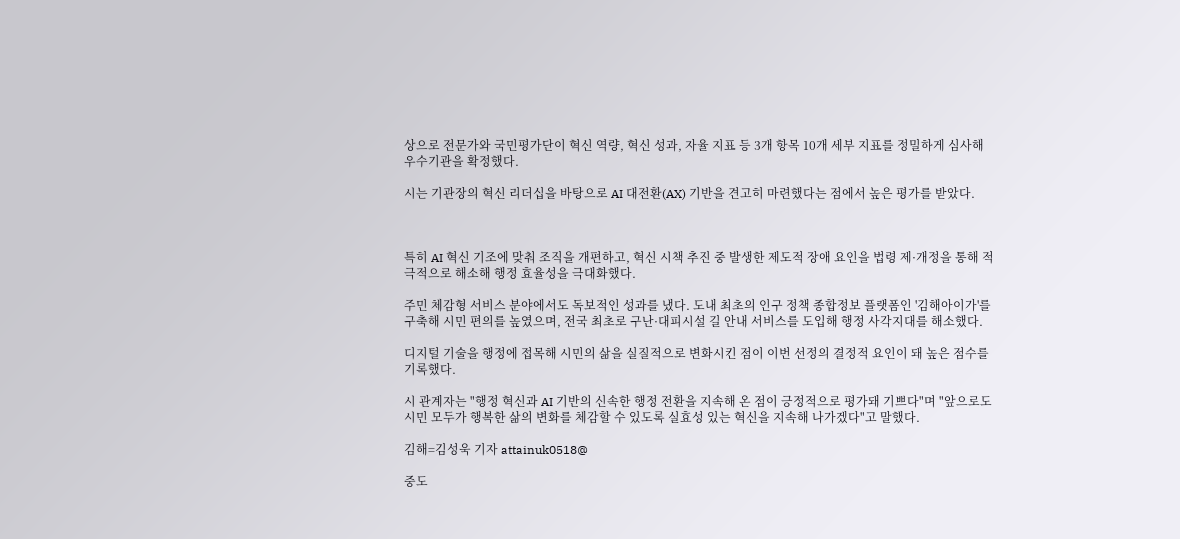상으로 전문가와 국민평가단이 혁신 역량, 혁신 성과, 자율 지표 등 3개 항목 10개 세부 지표를 정밀하게 심사해 우수기관을 확정했다.

시는 기관장의 혁신 리더십을 바탕으로 AI 대전환(AX) 기반을 견고히 마련했다는 점에서 높은 평가를 받았다.



특히 AI 혁신 기조에 맞춰 조직을 개편하고, 혁신 시책 추진 중 발생한 제도적 장애 요인을 법령 제·개정을 통해 적극적으로 해소해 행정 효율성을 극대화했다.

주민 체감형 서비스 분야에서도 독보적인 성과를 냈다. 도내 최초의 인구 정책 종합정보 플랫폼인 '김해아이가'를 구축해 시민 편의를 높였으며, 전국 최초로 구난·대피시설 길 안내 서비스를 도입해 행정 사각지대를 해소했다.

디지털 기술을 행정에 접목해 시민의 삶을 실질적으로 변화시킨 점이 이번 선정의 결정적 요인이 돼 높은 점수를 기록했다.

시 관계자는 "행정 혁신과 AI 기반의 신속한 행정 전환을 지속해 온 점이 긍정적으로 평가돼 기쁘다"며 "앞으로도 시민 모두가 행복한 삶의 변화를 체감할 수 있도록 실효성 있는 혁신을 지속해 나가겠다"고 말했다.

김해=김성욱 기자 attainuk0518@

중도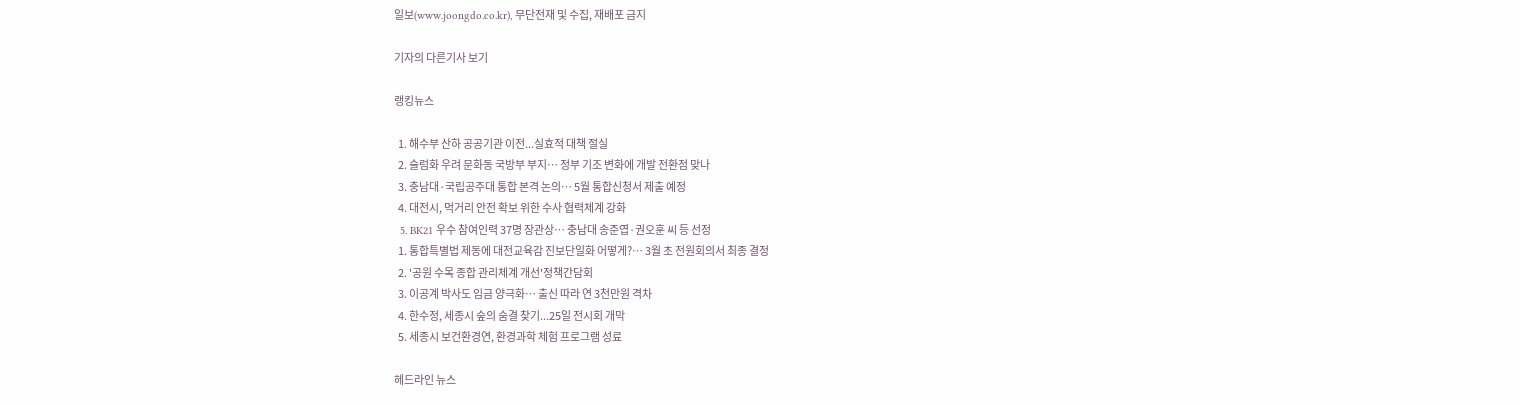일보(www.joongdo.co.kr), 무단전재 및 수집, 재배포 금지

기자의 다른기사 보기

랭킹뉴스

  1. 해수부 산하 공공기관 이전...실효적 대책 절실
  2. 슬럼화 우려 문화동 국방부 부지… 정부 기조 변화에 개발 전환점 맞나
  3. 충남대·국립공주대 통합 본격 논의… 5월 통합신청서 제출 예정
  4. 대전시, 먹거리 안전 확보 위한 수사 협력체계 강화
  5. BK21 우수 참여인력 37명 장관상… 충남대 송준엽·권오훈 씨 등 선정
  1. 통합특별법 제동에 대전교육감 진보단일화 어떻게?… 3월 초 전원회의서 최종 결정
  2. '공원 수목 종합 관리체계 개선'정책간담회
  3. 이공계 박사도 임금 양극화… 출신 따라 연 3천만원 격차
  4. 한수정, 세종시 숲의 숨결 찾기...25일 전시회 개막
  5. 세종시 보건환경연, 환경과학 체험 프로그램 성료

헤드라인 뉴스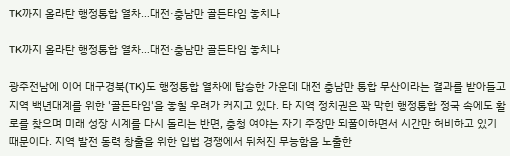TK까지 올라탄 행정통합 열차…대전·충남만 골든타임 놓치나

TK까지 올라탄 행정통합 열차…대전·충남만 골든타임 놓치나

광주전남에 이어 대구경북(TK)도 행정통합 열차에 탑승한 가운데 대전 충남만 통합 무산이라는 결과를 받아들고 지역 백년대계를 위한 '골든타임'을 놓칠 우려가 커지고 있다. 타 지역 정치권은 꽉 막힌 행정통합 정국 속에도 활로를 찾으며 미래 성장 시계를 다시 돌리는 반면, 충청 여야는 자기 주장만 되풀이하면서 시간만 허비하고 있기 때문이다. 지역 발전 동력 창출을 위한 입법 경쟁에서 뒤처진 무능함을 노출한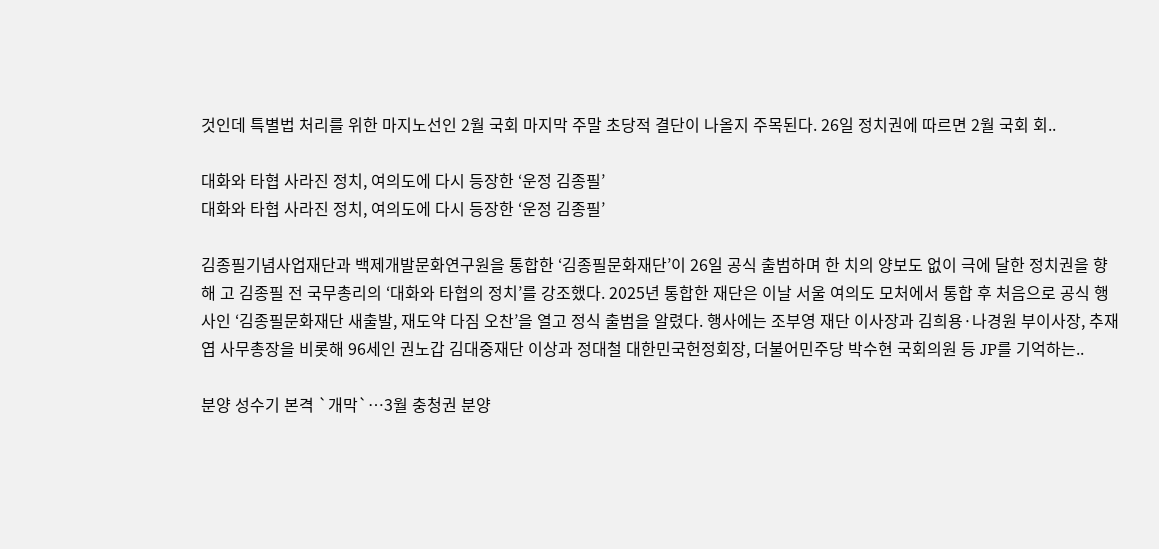것인데 특별법 처리를 위한 마지노선인 2월 국회 마지막 주말 초당적 결단이 나올지 주목된다. 26일 정치권에 따르면 2월 국회 회..

대화와 타협 사라진 정치, 여의도에 다시 등장한 ‘운정 김종필’
대화와 타협 사라진 정치, 여의도에 다시 등장한 ‘운정 김종필’

김종필기념사업재단과 백제개발문화연구원을 통합한 ‘김종필문화재단’이 26일 공식 출범하며 한 치의 양보도 없이 극에 달한 정치권을 향해 고 김종필 전 국무총리의 ‘대화와 타협의 정치’를 강조했다. 2025년 통합한 재단은 이날 서울 여의도 모처에서 통합 후 처음으로 공식 행사인 ‘김종필문화재단 새출발, 재도약 다짐 오찬’을 열고 정식 출범을 알렸다. 행사에는 조부영 재단 이사장과 김희용·나경원 부이사장, 추재엽 사무총장을 비롯해 96세인 권노갑 김대중재단 이상과 정대철 대한민국헌정회장, 더불어민주당 박수현 국회의원 등 JP를 기억하는..

분양 성수기 본격 `개막`…3월 충청권 분양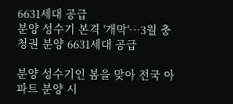6631세대 공급
분양 성수기 본격 '개막'…3월 충청권 분양 6631세대 공급

분양 성수기인 봄을 맞아 전국 아파트 분양 시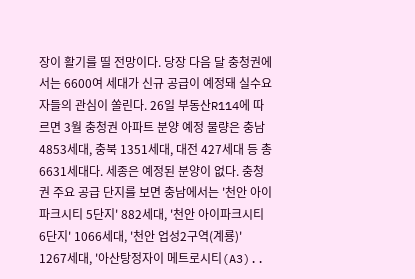장이 활기를 띨 전망이다. 당장 다음 달 충청권에서는 6600여 세대가 신규 공급이 예정돼 실수요자들의 관심이 쏠린다. 26일 부동산R114에 따르면 3월 충청권 아파트 분양 예정 물량은 충남 4853세대, 충북 1351세대, 대전 427세대 등 총 6631세대다. 세종은 예정된 분양이 없다. 충청권 주요 공급 단지를 보면 충남에서는 '천안 아이파크시티 5단지' 882세대, '천안 아이파크시티 6단지' 1066세대, '천안 업성2구역(계룡)' 1267세대, '아산탕정자이 메트로시티(A3)..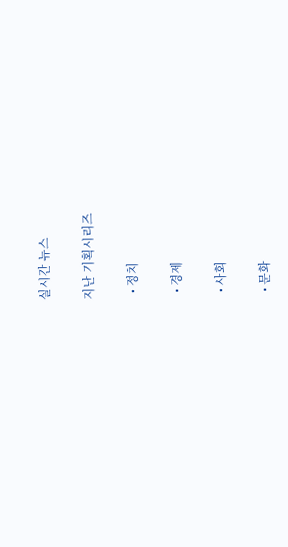실시간 뉴스

지난 기획시리즈

  • 정치

  • 경제

  • 사회

  • 문화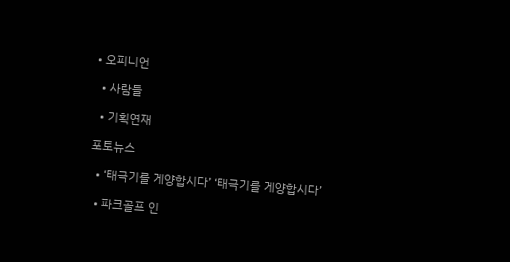• 오피니언

  • 사람들

  • 기획연재

포토뉴스

  • ‘태극기를 게양합시다’ ‘태극기를 게양합시다’

  • 파크골프 인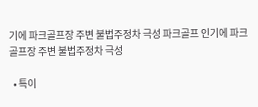기에 파크골프장 주변 불법주정차 극성 파크골프 인기에 파크골프장 주변 불법주정차 극성

  • 특이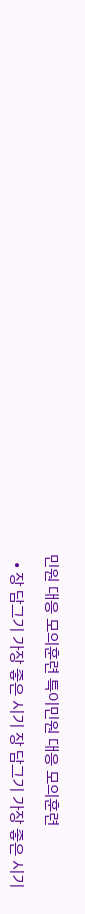민원 대응 모의훈련 특이민원 대응 모의훈련

  • 장 담그기 가장 좋은 시기 장 담그기 가장 좋은 시기